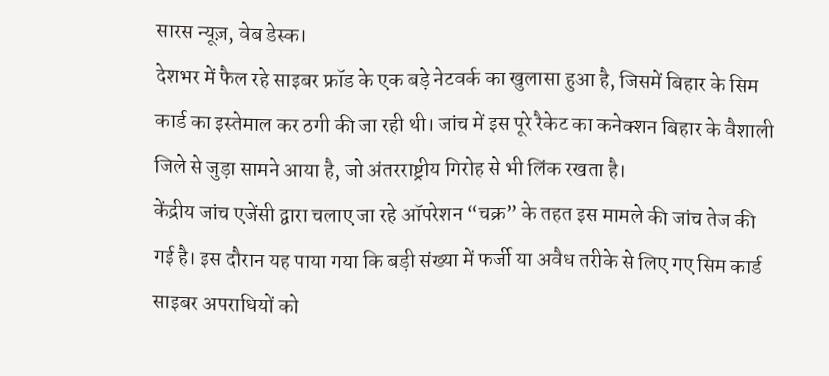सारस न्यूज़, वेब डेस्क।
देशभर में फैल रहे साइबर फ्रॉड के एक बड़े नेटवर्क का खुलासा हुआ है, जिसमें बिहार के सिम कार्ड का इस्तेमाल कर ठगी की जा रही थी। जांच में इस पूरे रैकेट का कनेक्शन बिहार के वैशाली जिले से जुड़ा सामने आया है, जो अंतरराष्ट्रीय गिरोह से भी लिंक रखता है।
केंद्रीय जांच एजेंसी द्वारा चलाए जा रहे ऑपरेशन “चक्र” के तहत इस मामले की जांच तेज की गई है। इस दौरान यह पाया गया कि बड़ी संख्या में फर्जी या अवैध तरीके से लिए गए सिम कार्ड साइबर अपराधियों को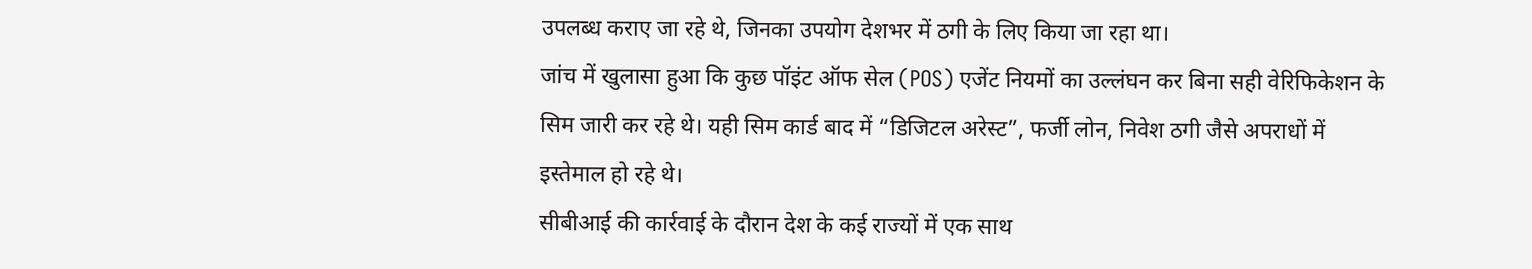उपलब्ध कराए जा रहे थे, जिनका उपयोग देशभर में ठगी के लिए किया जा रहा था।
जांच में खुलासा हुआ कि कुछ पॉइंट ऑफ सेल (POS) एजेंट नियमों का उल्लंघन कर बिना सही वेरिफिकेशन के सिम जारी कर रहे थे। यही सिम कार्ड बाद में “डिजिटल अरेस्ट”, फर्जी लोन, निवेश ठगी जैसे अपराधों में इस्तेमाल हो रहे थे।
सीबीआई की कार्रवाई के दौरान देश के कई राज्यों में एक साथ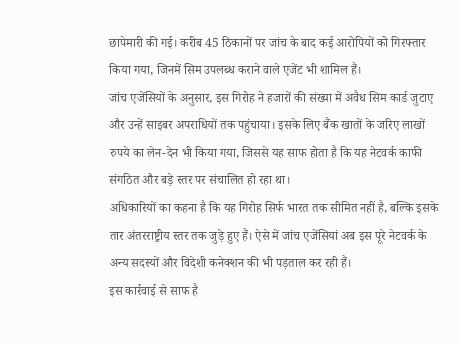छापेमारी की गई। करीब 45 ठिकानों पर जांच के बाद कई आरोपियों को गिरफ्तार किया गया, जिनमें सिम उपलब्ध कराने वाले एजेंट भी शामिल हैं।
जांच एजेंसियों के अनुसार, इस गिरोह ने हजारों की संख्या में अवैध सिम कार्ड जुटाए और उन्हें साइबर अपराधियों तक पहुंचाया। इसके लिए बैंक खातों के जरिए लाखों रुपये का लेन-देन भी किया गया, जिससे यह साफ होता है कि यह नेटवर्क काफी संगठित और बड़े स्तर पर संचालित हो रहा था।
अधिकारियों का कहना है कि यह गिरोह सिर्फ भारत तक सीमित नहीं है, बल्कि इसके तार अंतरराष्ट्रीय स्तर तक जुड़े हुए हैं। ऐसे में जांच एजेंसियां अब इस पूरे नेटवर्क के अन्य सदस्यों और विदेशी कनेक्शन की भी पड़ताल कर रही हैं।
इस कार्रवाई से साफ है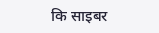कि साइबर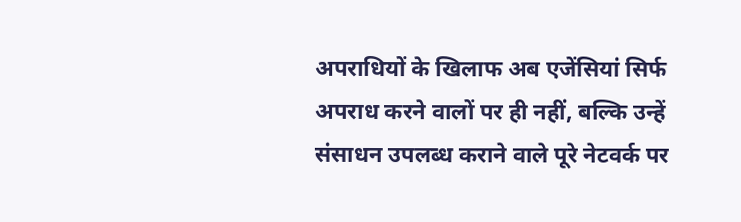अपराधियों के खिलाफ अब एजेंसियां सिर्फ अपराध करने वालों पर ही नहीं, बल्कि उन्हें संसाधन उपलब्ध कराने वाले पूरे नेटवर्क पर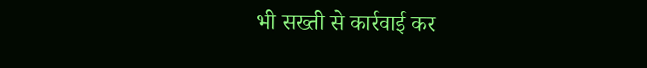भी सख्ती से कार्रवाई कर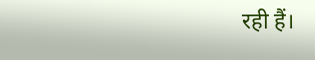रही हैं।